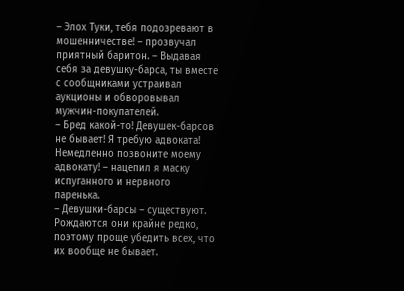– Элох Туки, тебя подозревают в мошенничестве! – прозвучал приятный баритон. – Выдавая себя за девушку-барса, ты вместе с сообщниками устраивал аукционы и обворовывал мужчин-покупателей.
– Бред какой-то! Девушек-барсов не бывает! Я требую адвоката! Немедленно позвоните моему адвокату! – нацепил я маску испуганного и нервного паренька.
– Девушки-барсы – существуют. Рождаются они крайне редко, поэтому проще убедить всех, что их вообще не бывает.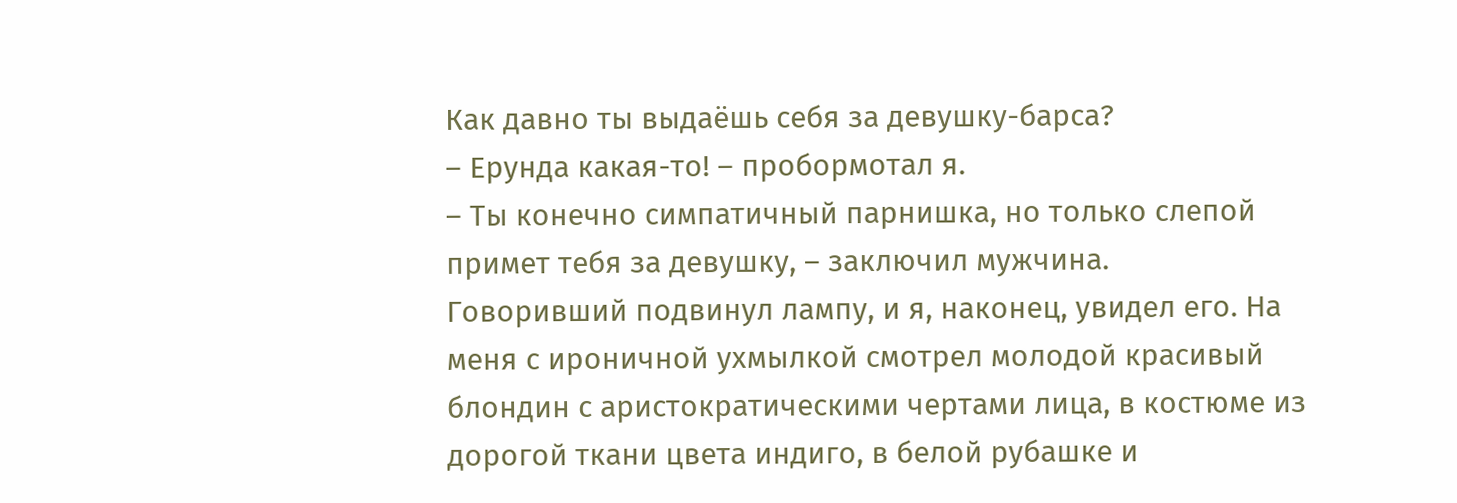Как давно ты выдаёшь себя за девушку-барса?
– Ерунда какая-то! – пробормотал я.
– Ты конечно симпатичный парнишка, но только слепой примет тебя за девушку, – заключил мужчина.
Говоривший подвинул лампу, и я, наконец, увидел его. На меня с ироничной ухмылкой смотрел молодой красивый блондин с аристократическими чертами лица, в костюме из дорогой ткани цвета индиго, в белой рубашке и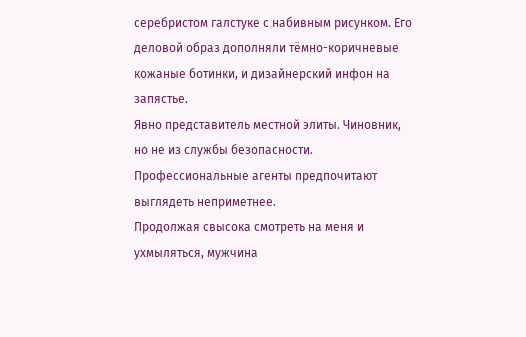серебристом галстуке с набивным рисунком. Его деловой образ дополняли тёмно-коричневые кожаные ботинки, и дизайнерский инфон на запястье.
Явно представитель местной элиты. Чиновник, но не из службы безопасности. Профессиональные агенты предпочитают выглядеть неприметнее.
Продолжая свысока смотреть на меня и ухмыляться, мужчина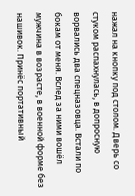нажал на кнопку под столом. Дверь со стуком распахнулась, в допросную ворвались два спецназовца. Встали по бокам от меня. Вслед за ними вошёл мужчина в возрасте, в военной форме без нашивок. Принёс портативный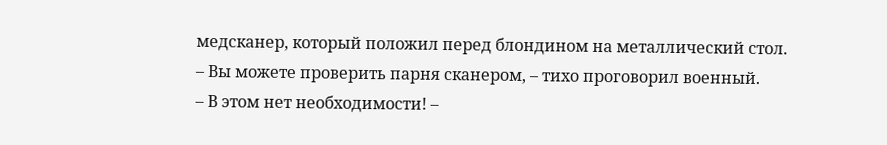медсканер, который положил перед блондином на металлический стол.
– Вы можете проверить парня сканером, – тихо проговорил военный.
– В этом нет необходимости! –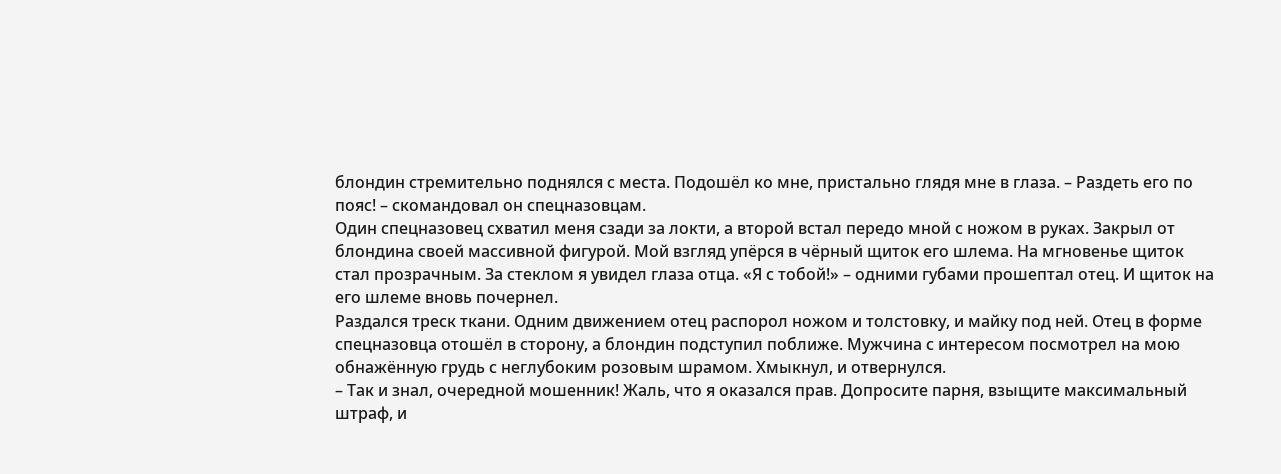блондин стремительно поднялся с места. Подошёл ко мне, пристально глядя мне в глаза. – Раздеть его по пояс! – скомандовал он спецназовцам.
Один спецназовец схватил меня сзади за локти, а второй встал передо мной с ножом в руках. Закрыл от блондина своей массивной фигурой. Мой взгляд упёрся в чёрный щиток его шлема. На мгновенье щиток стал прозрачным. За стеклом я увидел глаза отца. «Я с тобой!» – одними губами прошептал отец. И щиток на его шлеме вновь почернел.
Раздался треск ткани. Одним движением отец распорол ножом и толстовку, и майку под ней. Отец в форме спецназовца отошёл в сторону, а блондин подступил поближе. Мужчина с интересом посмотрел на мою обнажённую грудь с неглубоким розовым шрамом. Хмыкнул, и отвернулся.
– Так и знал, очередной мошенник! Жаль, что я оказался прав. Допросите парня, взыщите максимальный штраф, и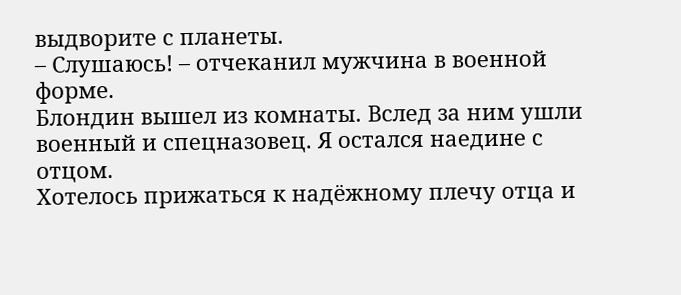выдворите с планеты.
– Слушаюсь! – отчеканил мужчина в военной форме.
Блондин вышел из комнаты. Вслед за ним ушли военный и спецназовец. Я остался наедине с отцом.
Хотелось прижаться к надёжному плечу отца и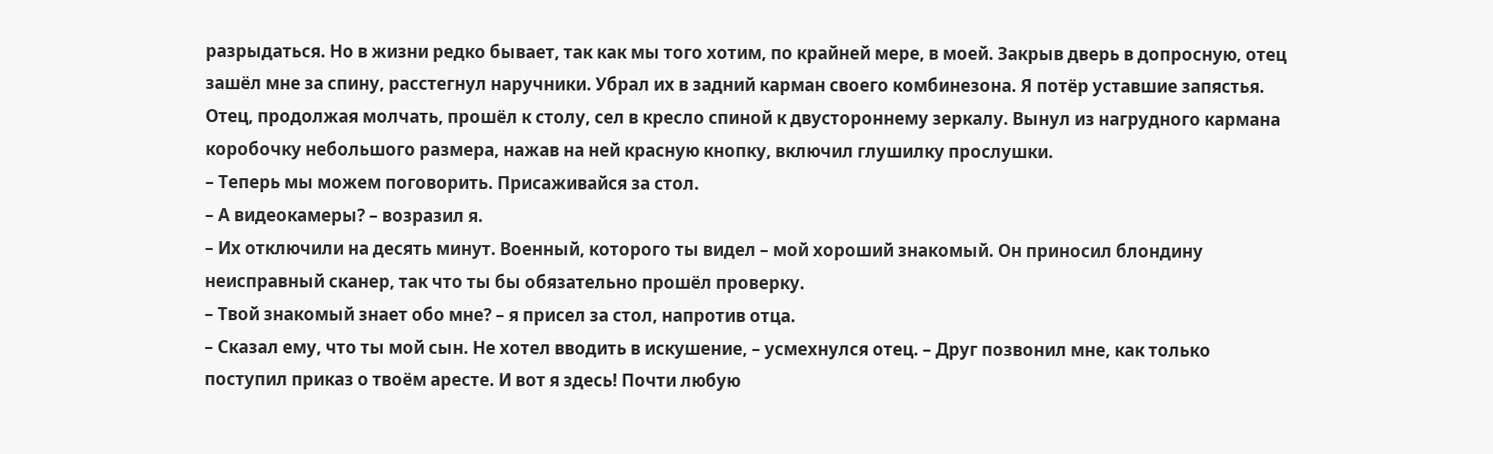разрыдаться. Но в жизни редко бывает, так как мы того хотим, по крайней мере, в моей. Закрыв дверь в допросную, отец зашёл мне за спину, расстегнул наручники. Убрал их в задний карман своего комбинезона. Я потёр уставшие запястья. Отец, продолжая молчать, прошёл к столу, сел в кресло спиной к двустороннему зеркалу. Вынул из нагрудного кармана коробочку небольшого размера, нажав на ней красную кнопку, включил глушилку прослушки.
– Теперь мы можем поговорить. Присаживайся за стол.
– А видеокамеры? – возразил я.
– Их отключили на десять минут. Военный, которого ты видел – мой хороший знакомый. Он приносил блондину неисправный сканер, так что ты бы обязательно прошёл проверку.
– Твой знакомый знает обо мне? – я присел за стол, напротив отца.
– Сказал ему, что ты мой сын. Не хотел вводить в искушение, – усмехнулся отец. – Друг позвонил мне, как только поступил приказ о твоём аресте. И вот я здесь! Почти любую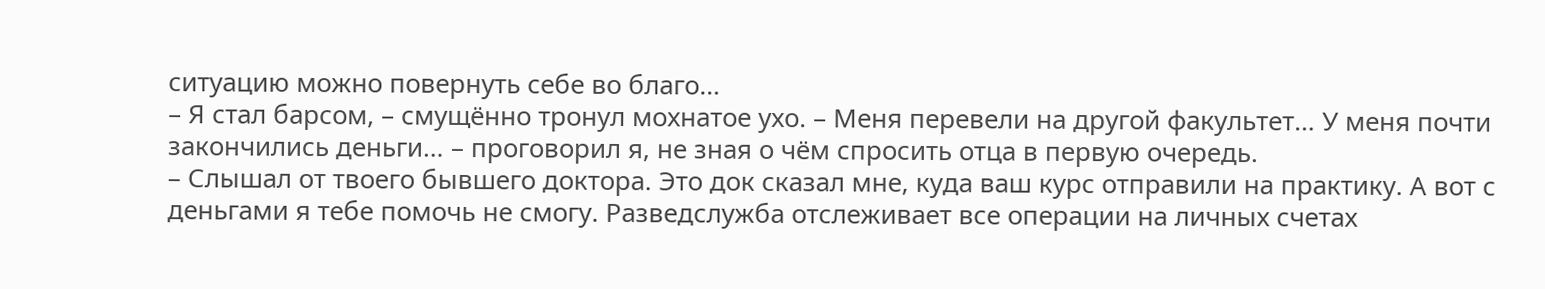ситуацию можно повернуть себе во благо…
– Я стал барсом, – смущённо тронул мохнатое ухо. – Меня перевели на другой факультет… У меня почти закончились деньги… – проговорил я, не зная о чём спросить отца в первую очередь.
– Слышал от твоего бывшего доктора. Это док сказал мне, куда ваш курс отправили на практику. А вот с деньгами я тебе помочь не смогу. Разведслужба отслеживает все операции на личных счетах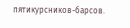пятикурсников-барсов.